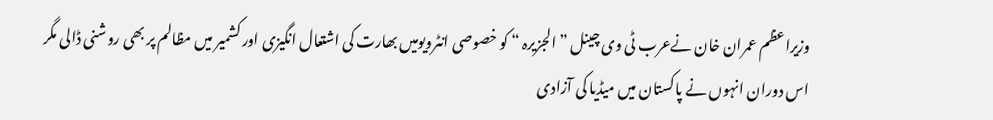وزیراعظم عمران خان نےعرب ٹی وی چینل ” الجزیرہ “ کو خصوصی انٹرویومیں بھارت کی اشتعال انگیزی اور کشمیر میں مظالم پر بھی روشنی ڈالی مگر اس دوران انہوں نے پاکستان میں میڈیا کی آزادی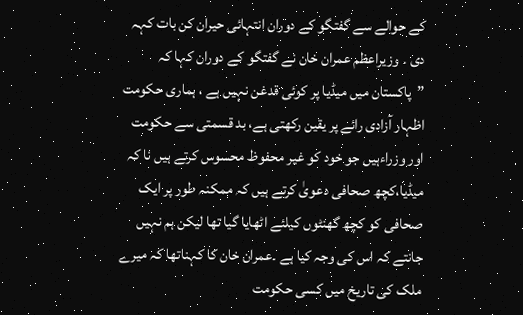کے حوالے سے گفتگو کے دوران انتہائی حیران کن بات کہہ دی ۔ وزیراعظم عمران خان نے گفتگو کے دوران کہا کہ ”پاکستان میں میڈیا پر کوئی قدغن نہیں ہے ، ہماری حکومت اظہار آزادی رائے پر یقین رکھتی ہے، بد قسمتی سے حکومت اور وزراءہیں جو خود کو غیر محفوظ محسوس کرتے ہیں نا کہ میڈیا،کچھ صحافی دعویٰ کرتے ہیں کہ ممکنہ طور پر ایک صحافی کو کچھ گھنٹوں کیلئے اٹھایا گیا تھا لیکن ہم نہیں جانتے کہ اس کی وجہ کیا ہے ۔عمران خان کا کہناتھا کہ میرے ملک کی تاریخ میں کسی حکومت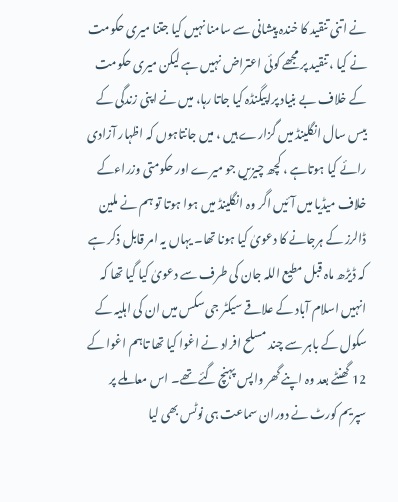نے اتنی تنقید کا خندہ پیشانی سے سامنا نہیں کیا جتنا میری حکومت نے کیا ، تنقید پر مجھے کوئی اعتراض نہیں ہے لیکن میری حکومت کے خلاف بے بنیاد پراپیگنڈہ کیا جاتا رہا، میں نے اپنی زندگی کے بیس سال انگلینڈ میں گزارے ہیں ، میں جانتاہوں کہ اظہار آزادی رائے کیا ہوتاہے ، کچھ چیزیں جو میرے اور حکومتی وزراءکے خلاف میڈیا میں آئیں اگر وہ انگلینڈ میں ہوا ہوتا تو ہم نے ملین ڈالرز کے ہرجانے کا دعویٰ کیا ہونا تھا۔ یہاں یہ امر قابل ذکر ہے کہ ڈیڑھ ماہ قبل مطیع اللہ جان کی طرف سے دعویٰ کیا گیا تھا کہ انہیں اسلام آباد کے علاقے سیکٹر جی سکس میں ان کی اہلیہ کے سکول کے باہر سے چند مسلح افراد نے اغوا کیا تھا تاہم اغوا کے 12 گھنٹے بعد وہ اپنے گھر واپس پہنچ گئے تھے۔ اس معاملے پر سپریم کورٹ نے دوران سماعت ہی نوٹس بھی لیا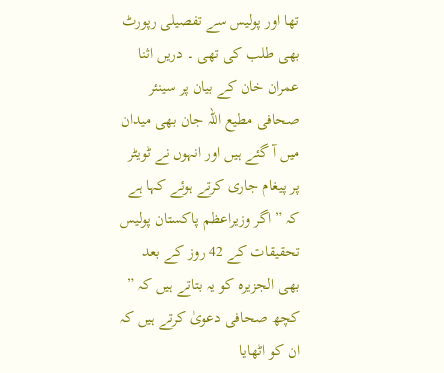تھا اور پولیس سے تفصیلی رپورٹ بھی طلب کی تھی ۔ دریں اثنا عمران خان کے بیان پر سینئر صحافی مطیع اللہ جان بھی میدان میں آ گئے ہیں اور انہوں نے ٹویٹر پر پیغام جاری کرتے ہوئے کہا ہے کہ ”اگر وزیراعظم پاکستان پولیس تحقیقات کے 42 روز کے بعد بھی الجزیرہ کو یہ بتاتے ہیں کہ ” کچھ صحافی دعویٰ کرتے ہیں کہ ان کو اٹھایا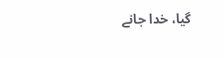گیا، خدا جانے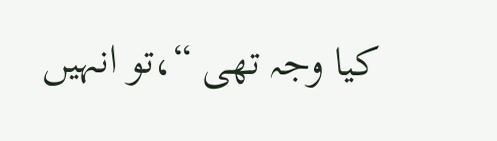کیا وجہ تھی “،تو انہیں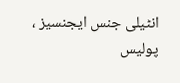انٹیلی جنس ایجنسیز ، پولیس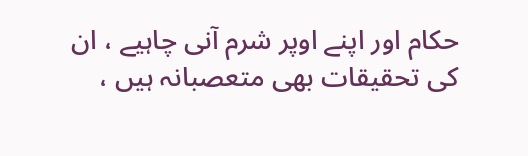حکام اور اپنے اوپر شرم آنی چاہیے ، ان کی تحقیقات بھی متعصبانہ ہیں ،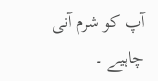آپ کو شرم آنی چاہیے ۔